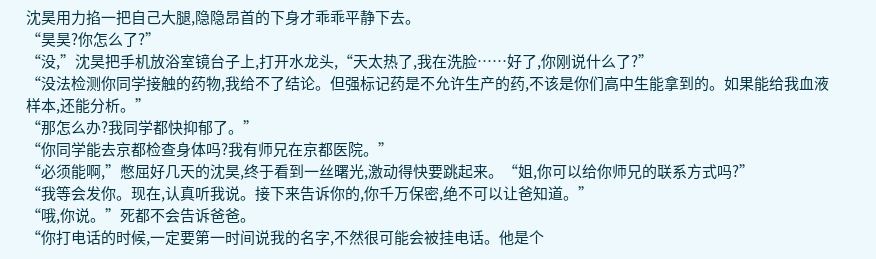沈昊用力掐一把自己大腿,隐隐昂首的下身才乖乖平静下去。
“昊昊?你怎么了?”
“没,”沈昊把手机放浴室镜台子上,打开水龙头,“天太热了,我在洗脸……好了,你刚说什么了?”
“没法检测你同学接触的药物,我给不了结论。但强标记药是不允许生产的药,不该是你们高中生能拿到的。如果能给我血液样本,还能分析。”
“那怎么办?我同学都快抑郁了。”
“你同学能去京都检查身体吗?我有师兄在京都医院。”
“必须能啊,”憋屈好几天的沈昊,终于看到一丝曙光,激动得快要跳起来。“姐,你可以给你师兄的联系方式吗?”
“我等会发你。现在,认真听我说。接下来告诉你的,你千万保密,绝不可以让爸知道。”
“哦,你说。”死都不会告诉爸爸。
“你打电话的时候,一定要第一时间说我的名字,不然很可能会被挂电话。他是个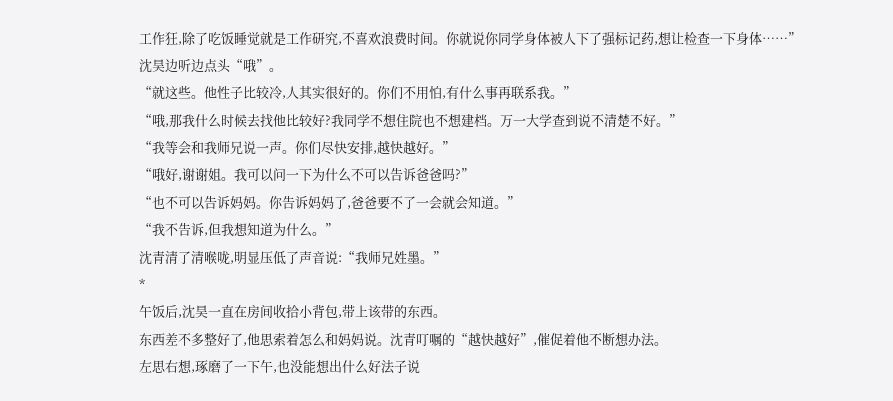工作狂,除了吃饭睡觉就是工作研究,不喜欢浪费时间。你就说你同学身体被人下了强标记药,想让检查一下身体……”
沈昊边听边点头“哦”。
“就这些。他性子比较冷,人其实很好的。你们不用怕,有什么事再联系我。”
“哦,那我什么时候去找他比较好?我同学不想住院也不想建档。万一大学查到说不清楚不好。”
“我等会和我师兄说一声。你们尽快安排,越快越好。”
“哦好,谢谢姐。我可以问一下为什么不可以告诉爸爸吗?”
“也不可以告诉妈妈。你告诉妈妈了,爸爸要不了一会就会知道。”
“我不告诉,但我想知道为什么。”
沈青清了清喉咙,明显压低了声音说:“我师兄姓墨。”
*
午饭后,沈昊一直在房间收拾小背包,带上该带的东西。
东西差不多整好了,他思索着怎么和妈妈说。沈青叮嘱的“越快越好”,催促着他不断想办法。
左思右想,琢磨了一下午,也没能想出什么好法子说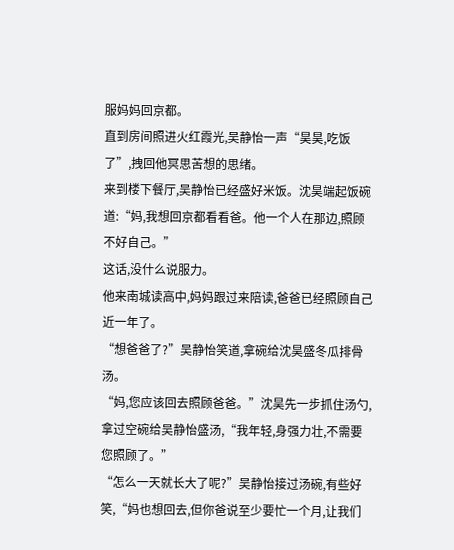服妈妈回京都。
直到房间照进火红霞光,吴静怡一声“昊昊,吃饭了”,拽回他冥思苦想的思绪。
来到楼下餐厅,吴静怡已经盛好米饭。沈昊端起饭碗道:“妈,我想回京都看看爸。他一个人在那边,照顾不好自己。”
这话,没什么说服力。
他来南城读高中,妈妈跟过来陪读,爸爸已经照顾自己近一年了。
“想爸爸了?”吴静怡笑道,拿碗给沈昊盛冬瓜排骨汤。
“妈,您应该回去照顾爸爸。”沈昊先一步抓住汤勺,拿过空碗给吴静怡盛汤,“我年轻,身强力壮,不需要您照顾了。”
“怎么一天就长大了呢?”吴静怡接过汤碗,有些好笑,“妈也想回去,但你爸说至少要忙一个月,让我们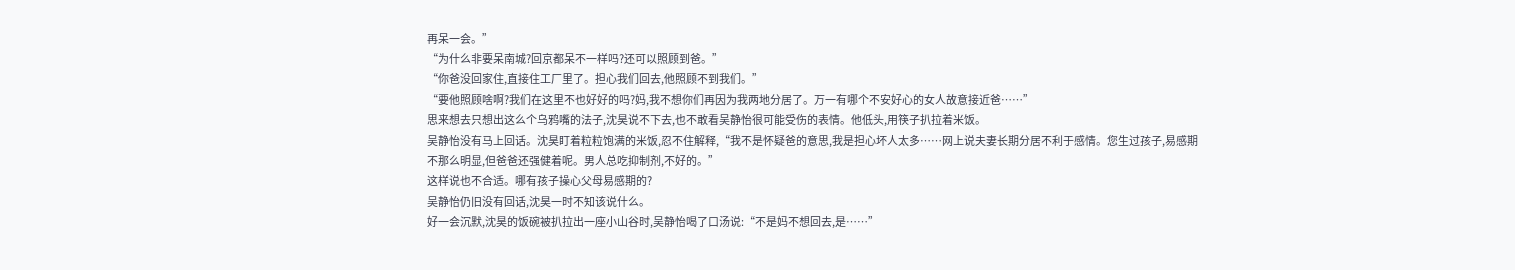再呆一会。”
“为什么非要呆南城?回京都呆不一样吗?还可以照顾到爸。”
“你爸没回家住,直接住工厂里了。担心我们回去,他照顾不到我们。”
“要他照顾啥啊?我们在这里不也好好的吗?妈,我不想你们再因为我两地分居了。万一有哪个不安好心的女人故意接近爸……”
思来想去只想出这么个乌鸦嘴的法子,沈昊说不下去,也不敢看吴静怡很可能受伤的表情。他低头,用筷子扒拉着米饭。
吴静怡没有马上回话。沈昊盯着粒粒饱满的米饭,忍不住解释,“我不是怀疑爸的意思,我是担心坏人太多……网上说夫妻长期分居不利于感情。您生过孩子,易感期不那么明显,但爸爸还强健着呢。男人总吃抑制剂,不好的。”
这样说也不合适。哪有孩子操心父母易感期的?
吴静怡仍旧没有回话,沈昊一时不知该说什么。
好一会沉默,沈昊的饭碗被扒拉出一座小山谷时,吴静怡喝了口汤说:“不是妈不想回去,是……”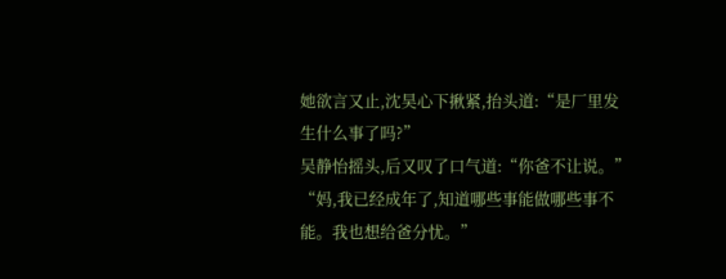她欲言又止,沈昊心下揪紧,抬头道:“是厂里发生什么事了吗?”
吴静怡摇头,后又叹了口气道:“你爸不让说。”
“妈,我已经成年了,知道哪些事能做哪些事不能。我也想给爸分忧。”